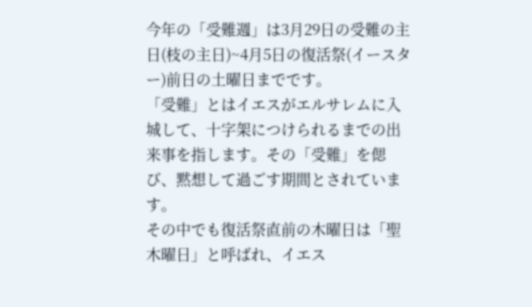今年の「受難週」は3月29日の受難の主日(枝の主日)~4月5日の復活祭(イースター)前日の土曜日までです。
「受難」とはイエスがエルサレムに入城して、十字架につけられるまでの出来事を指します。その「受難」を偲び、黙想して過ごす期間とされています。
その中でも復活祭直前の木曜日は「聖木曜日」と呼ばれ、イエス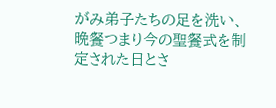がみ弟子たちの足を洗い、晩餐つまり今の聖餐式を制定された日とさ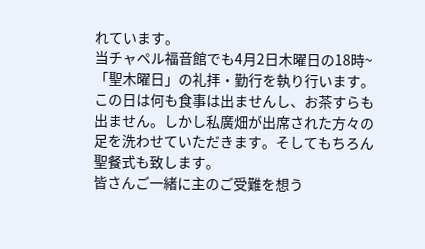れています。
当チャペル福音館でも4月2日木曜日の18時~「聖木曜日」の礼拝・勤行を執り行います。この日は何も食事は出ませんし、お茶すらも出ません。しかし私廣畑が出席された方々の足を洗わせていただきます。そしてもちろん聖餐式も致します。
皆さんご一緒に主のご受難を想う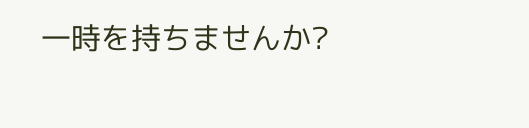一時を持ちませんか?